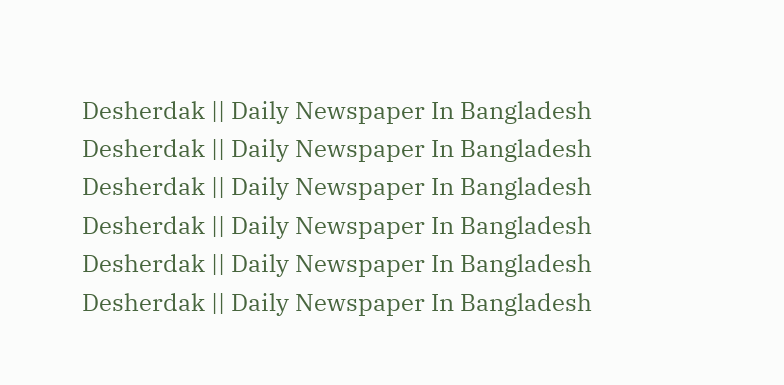Desherdak || Daily Newspaper In Bangladesh
Desherdak || Daily Newspaper In Bangladesh Desherdak || Daily Newspaper In Bangladesh Desherdak || Daily Newspaper In Bangladesh Desherdak || Daily Newspaper In Bangladesh Desherdak || Daily Newspaper In Bangladesh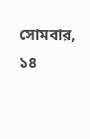সোমবার, ১৪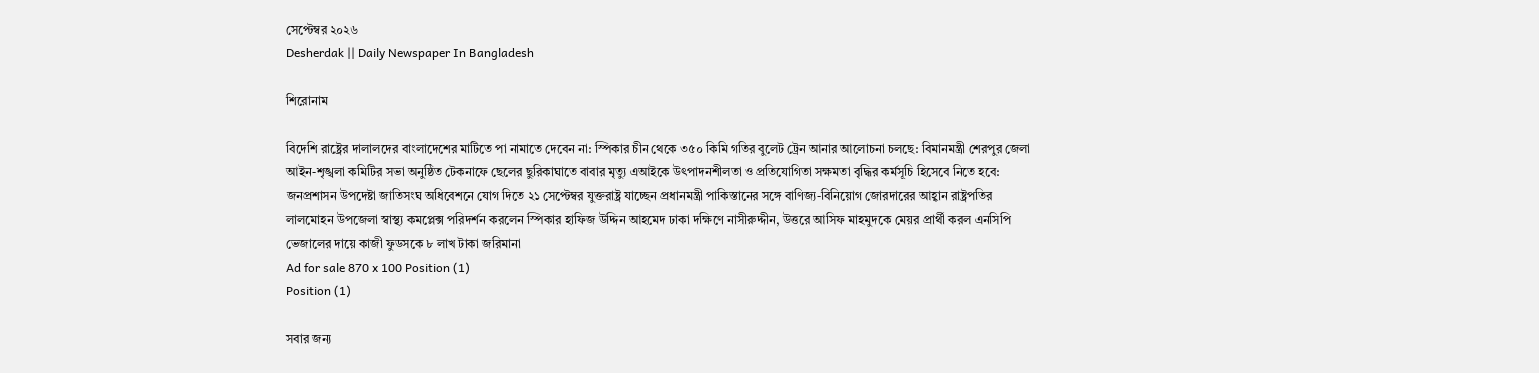সেপ্টেম্বর ২০২৬
Desherdak || Daily Newspaper In Bangladesh

শিরোনাম

বিদেশি রাষ্ট্রের দালালদের বাংলাদেশের মাটিতে পা নামাতে দেবেন না: স্পিকার চীন থেকে ৩৫০ কিমি গতির বুলেট ট্রেন আনার আলোচনা চলছে: বিমানমন্ত্রী শেরপুর জেলা আইন-শৃঙ্খলা কমিটির সভা অনুষ্ঠিত টেকনাফে ছেলের ছুরিকাঘাতে বাবার মৃত্যু এআইকে উৎপাদনশীলতা ও প্রতিযোগিতা সক্ষমতা বৃদ্ধির কর্মসূচি হিসেবে নিতে হবে: জনপ্রশাসন উপদেষ্টা জাতিসংঘ অধিবেশনে যোগ দিতে ২১ সেপ্টেম্বর যুক্তরাষ্ট্র যাচ্ছেন প্রধানমন্ত্রী পাকিস্তানের সঙ্গে বাণিজ্য-বিনিয়োগ জোরদারের আহ্বান রাষ্ট্রপতির লালমোহন উপজেলা স্বাস্থ্য কমপ্লেক্স পরিদর্শন করলেন স্পিকার হাফিজ উদ্দিন আহমেদ ঢাকা দক্ষিণে নাসীরুদ্দীন, উত্তরে আসিফ মাহমুদকে মেয়র প্রার্থী করল এনসিপি ভেজালের দায়ে কাজী ফুডসকে ৮ লাখ টাকা জরিমানা
Ad for sale 870 x 100 Position (1)
Position (1)

সবার জন্য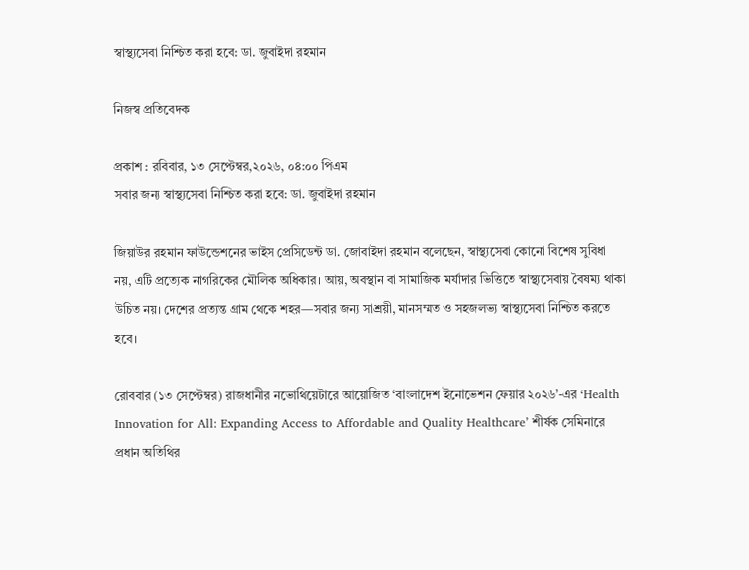স্বাস্থ্যসেবা নিশ্চিত করা হবে: ডা. জুবাইদা রহমান

নিজস্ব প্রতিবেদক

প্রকাশ : রবিবার, ১৩ সেপ্টেম্বর,২০২৬, ০৪:০০ পিএম
সবার জন্য স্বাস্থ্যসেবা নিশ্চিত করা হবে: ডা. জুবাইদা রহমান

জিয়াউর রহমান ফাউন্ডেশনের ভাইস প্রেসিডেন্ট ডা. জোবাইদা রহমান বলেছেন, স্বাস্থ্যসেবা কোনো বিশেষ সুবিধা নয়, এটি প্রত্যেক নাগরিকের মৌলিক অধিকার। আয়, অবস্থান বা সামাজিক মর্যাদার ভিত্তিতে স্বাস্থ্যসেবায় বৈষম্য থাকা উচিত নয়। দেশের প্রত্যন্ত গ্রাম থেকে শহর—সবার জন্য সাশ্রয়ী, মানসম্মত ও সহজলভ্য স্বাস্থ্যসেবা নিশ্চিত করতে হবে।

রোববার (১৩ সেপ্টেম্বর) রাজধানীর নভোথিয়েটারে আয়োজিত ‘বাংলাদেশ ইনোভেশন ফেয়ার ২০২৬’-এর ‘Health Innovation for All: Expanding Access to Affordable and Quality Healthcare’ শীর্ষক সেমিনারে প্রধান অতিথির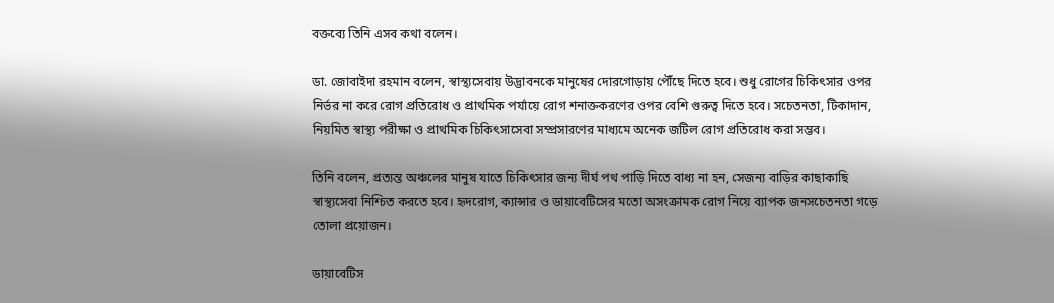বক্তব্যে তিনি এসব কথা বলেন।

ডা. জোবাইদা রহমান বলেন, স্বাস্থ্যসেবায় উদ্ভাবনকে মানুষের দোরগোড়ায় পৌঁছে দিতে হবে। শুধু রোগের চিকিৎসার ওপর নির্ভর না করে রোগ প্রতিরোধ ও প্রাথমিক পর্যায়ে রোগ শনাক্তকরণের ওপর বেশি গুরুত্ব দিতে হবে। সচেতনতা, টিকাদান, নিয়মিত স্বাস্থ্য পরীক্ষা ও প্রাথমিক চিকিৎসাসেবা সম্প্রসারণের মাধ্যমে অনেক জটিল রোগ প্রতিরোধ করা সম্ভব।

তিনি বলেন, প্রত্যন্ত অঞ্চলের মানুষ যাতে চিকিৎসার জন্য দীর্ঘ পথ পাড়ি দিতে বাধ্য না হন, সেজন্য বাড়ির কাছাকাছি স্বাস্থ্যসেবা নিশ্চিত করতে হবে। হৃদরোগ, ক্যান্সার ও ডায়াবেটিসের মতো অসংক্রামক রোগ নিয়ে ব্যাপক জনসচেতনতা গড়ে তোলা প্রয়োজন।

ডায়াবেটিস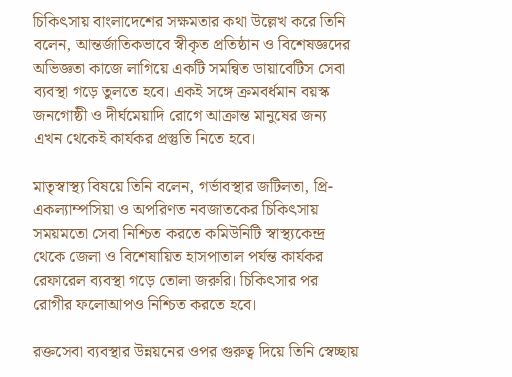চিকিৎসায় বাংলাদেশের সক্ষমতার কথা উল্লেখ করে তিনি বলেন, আন্তর্জাতিকভাবে স্বীকৃত প্রতিষ্ঠান ও বিশেষজ্ঞদের অভিজ্ঞতা কাজে লাগিয়ে একটি সমন্বিত ডায়াবেটিস সেবা ব্যবস্থা গড়ে তুলতে হবে। একই সঙ্গে ক্রমবর্ধমান বয়স্ক জনগোষ্ঠী ও দীর্ঘমেয়াদি রোগে আক্রান্ত মানুষের জন্য এখন থেকেই কার্যকর প্রস্তুতি নিতে হবে।

মাতৃস্বাস্থ্য বিষয়ে তিনি বলেন, গর্ভাবস্থার জটিলতা, প্রি-একল্যাম্পসিয়া ও অপরিণত নবজাতকের চিকিৎসায় সময়মতো সেবা নিশ্চিত করতে কমিউনিটি স্বাস্থ্যকেন্দ্র থেকে জেলা ও বিশেষায়িত হাসপাতাল পর্যন্ত কার্যকর রেফারেল ব্যবস্থা গড়ে তোলা জরুরি। চিকিৎসার পর রোগীর ফলোআপও নিশ্চিত করতে হবে।

রক্তসেবা ব্যবস্থার উন্নয়নের ওপর গুরুত্ব দিয়ে তিনি স্বেচ্ছায়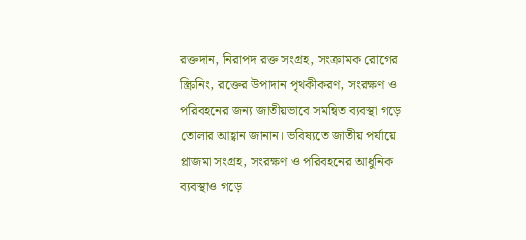রক্তদান, নিরাপদ রক্ত সংগ্রহ, সংক্রামক রোগের স্ক্রিনিং, রক্তের উপাদান পৃথকীকরণ, সংরক্ষণ ও পরিবহনের জন্য জাতীয়ভাবে সমন্বিত ব্যবস্থা গড়ে তোলার আহ্বান জানান। ভবিষ্যতে জাতীয় পর্যায়ে প্লাজমা সংগ্রহ, সংরক্ষণ ও পরিবহনের আধুনিক ব্যবস্থাও গড়ে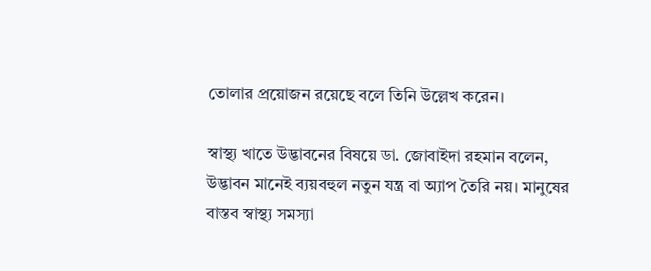তোলার প্রয়োজন রয়েছে বলে তিনি উল্লেখ করেন।

স্বাস্থ্য খাতে উদ্ভাবনের বিষয়ে ডা. জোবাইদা রহমান বলেন, উদ্ভাবন মানেই ব্যয়বহুল নতুন যন্ত্র বা অ্যাপ তৈরি নয়। মানুষের বাস্তব স্বাস্থ্য সমস্যা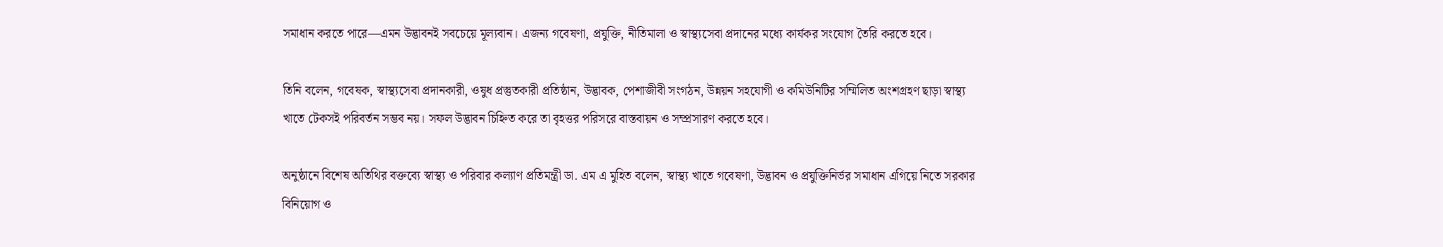সমাধান করতে পারে—এমন উদ্ভাবনই সবচেয়ে মূল্যবান। এজন্য গবেষণা, প্রযুক্তি, নীতিমালা ও স্বাস্থ্যসেবা প্রদানের মধ্যে কার্যকর সংযোগ তৈরি করতে হবে।

তিনি বলেন, গবেষক, স্বাস্থ্যসেবা প্রদানকারী, ওষুধ প্রস্তুতকারী প্রতিষ্ঠান, উদ্ভাবক, পেশাজীবী সংগঠন, উন্নয়ন সহযোগী ও কমিউনিটির সম্মিলিত অংশগ্রহণ ছাড়া স্বাস্থ্য খাতে টেকসই পরিবর্তন সম্ভব নয়। সফল উদ্ভাবন চিহ্নিত করে তা বৃহত্তর পরিসরে বাস্তবায়ন ও সম্প্রসারণ করতে হবে।

অনুষ্ঠানে বিশেষ অতিথির বক্তব্যে স্বাস্থ্য ও পরিবার কল্যাণ প্রতিমন্ত্রী ডা. এম এ মুহিত বলেন, স্বাস্থ্য খাতে গবেষণা, উদ্ভাবন ও প্রযুক্তিনির্ভর সমাধান এগিয়ে নিতে সরকার বিনিয়োগ ও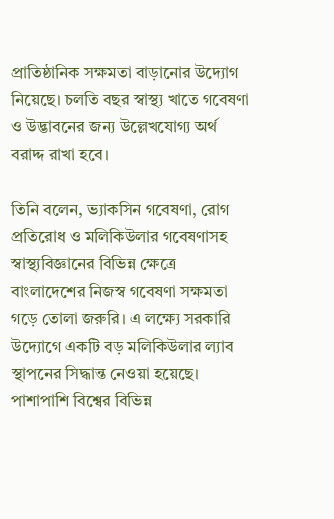প্রাতিষ্ঠানিক সক্ষমতা বাড়ানোর উদ্যোগ নিয়েছে। চলতি বছর স্বাস্থ্য খাতে গবেষণা ও উদ্ভাবনের জন্য উল্লেখযোগ্য অর্থ বরাদ্দ রাখা হবে।

তিনি বলেন, ভ্যাকসিন গবেষণা, রোগ প্রতিরোধ ও মলিকিউলার গবেষণাসহ স্বাস্থ্যবিজ্ঞানের বিভিন্ন ক্ষেত্রে বাংলাদেশের নিজস্ব গবেষণা সক্ষমতা গড়ে তোলা জরুরি। এ লক্ষ্যে সরকারি উদ্যোগে একটি বড় মলিকিউলার ল্যাব স্থাপনের সিদ্ধান্ত নেওয়া হয়েছে। পাশাপাশি বিশ্বের বিভিন্ন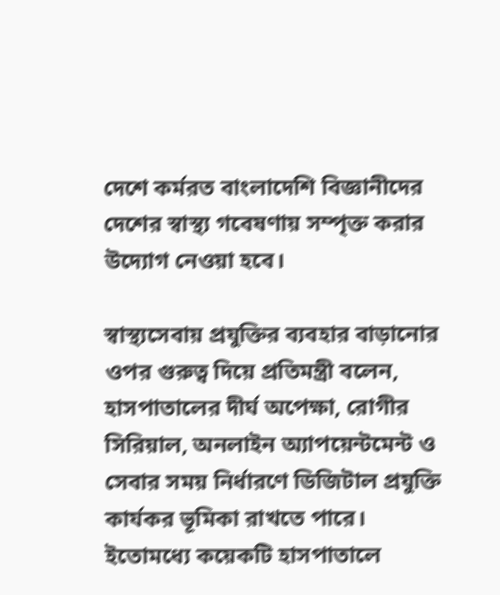দেশে কর্মরত বাংলাদেশি বিজ্ঞানীদের দেশের স্বাস্থ্য গবেষণায় সম্পৃক্ত করার উদ্যোগ নেওয়া হবে।

স্বাস্থ্যসেবায় প্রযুক্তির ব্যবহার বাড়ানোর ওপর গুরুত্ব দিয়ে প্রতিমন্ত্রী বলেন, হাসপাতালের দীর্ঘ অপেক্ষা, রোগীর সিরিয়াল, অনলাইন অ্যাপয়েন্টমেন্ট ও সেবার সময় নির্ধারণে ডিজিটাল প্রযুক্তি কার্যকর ভূমিকা রাখতে পারে। ইতোমধ্যে কয়েকটি হাসপাতালে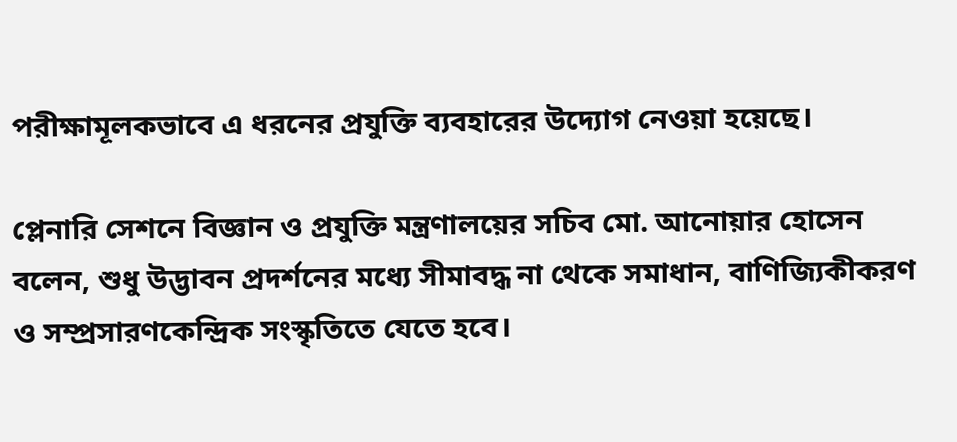পরীক্ষামূলকভাবে এ ধরনের প্রযুক্তি ব্যবহারের উদ্যোগ নেওয়া হয়েছে।

প্লেনারি সেশনে বিজ্ঞান ও প্রযুক্তি মন্ত্রণালয়ের সচিব মো. আনোয়ার হোসেন বলেন, শুধু উদ্ভাবন প্রদর্শনের মধ্যে সীমাবদ্ধ না থেকে সমাধান, বাণিজ্যিকীকরণ ও সম্প্রসারণকেন্দ্রিক সংস্কৃতিতে যেতে হবে।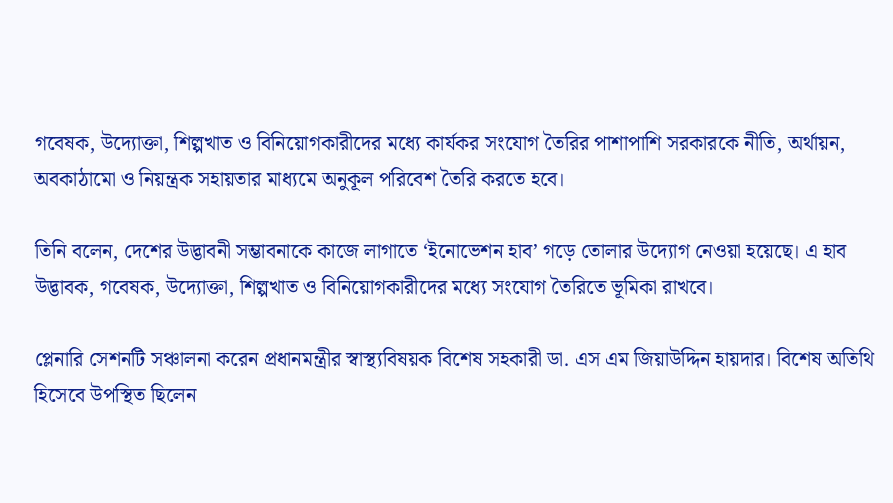গবেষক, উদ্যোক্তা, শিল্পখাত ও বিনিয়োগকারীদের মধ্যে কার্যকর সংযোগ তৈরির পাশাপাশি সরকারকে নীতি, অর্থায়ন, অবকাঠামো ও নিয়ন্ত্রক সহায়তার মাধ্যমে অনুকূল পরিবেশ তৈরি করতে হবে।

তিনি বলেন, দেশের উদ্ভাবনী সম্ভাবনাকে কাজে লাগাতে ‘ইনোভেশন হাব’ গড়ে তোলার উদ্যোগ নেওয়া হয়েছে। এ হাব উদ্ভাবক, গবেষক, উদ্যোক্তা, শিল্পখাত ও বিনিয়োগকারীদের মধ্যে সংযোগ তৈরিতে ভূমিকা রাখবে।

প্লেনারি সেশনটি সঞ্চালনা করেন প্রধানমন্ত্রীর স্বাস্থ্যবিষয়ক বিশেষ সহকারী ডা. এস এম জিয়াউদ্দিন হায়দার। বিশেষ অতিথি হিসেবে উপস্থিত ছিলেন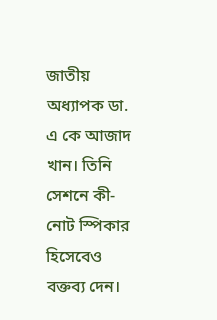জাতীয় অধ্যাপক ডা. এ কে আজাদ খান। তিনি সেশনে কী-নোট স্পিকার হিসেবেও বক্তব্য দেন।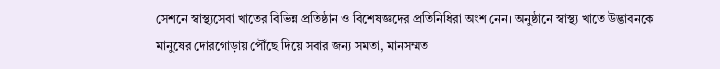সেশনে স্বাস্থ্যসেবা খাতের বিভিন্ন প্রতিষ্ঠান ও বিশেষজ্ঞদের প্রতিনিধিরা অংশ নেন। অনুষ্ঠানে স্বাস্থ্য খাতে উদ্ভাবনকে মানুষের দোরগোড়ায় পৌঁছে দিয়ে সবার জন্য সমতা, মানসম্মত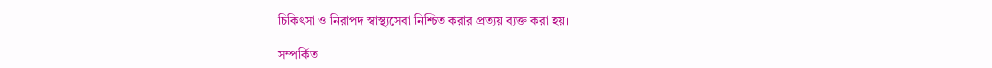চিকিৎসা ও নিরাপদ স্বাস্থ্যসেবা নিশ্চিত করার প্রত্যয় ব্যক্ত করা হয়।

সম্পর্কিত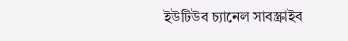ইউটিউব চ্যানেল সাবস্ক্রাইব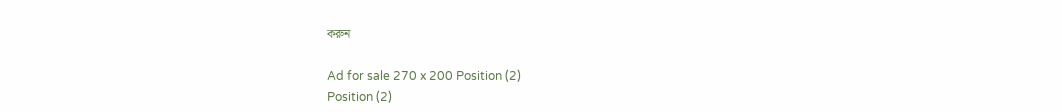করুন

Ad for sale 270 x 200 Position (2)
Position (2)